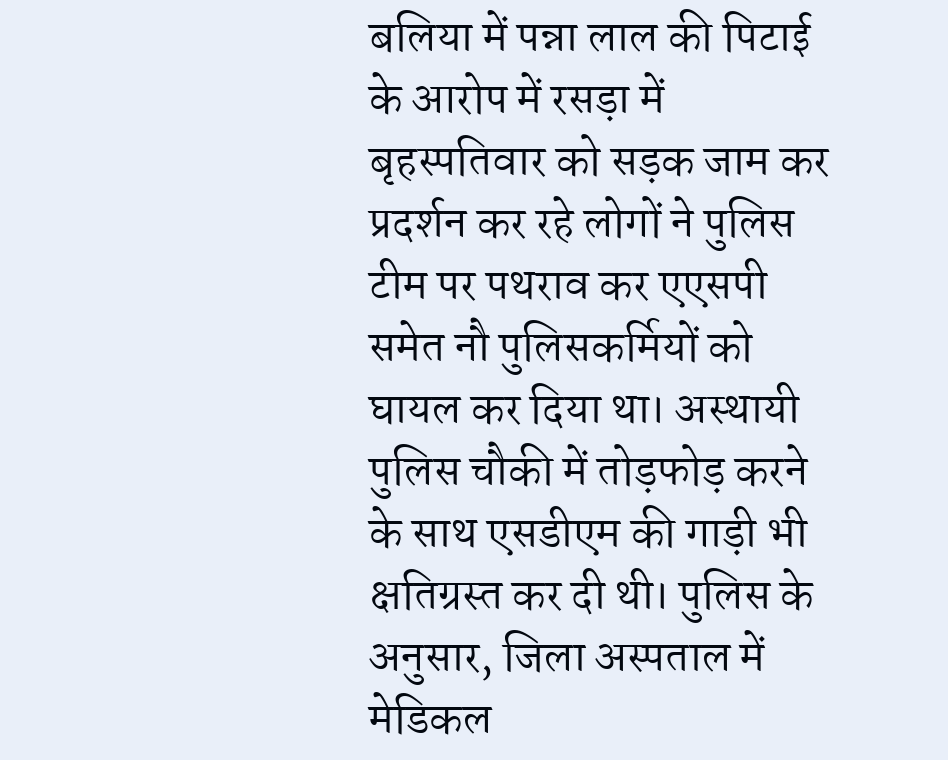बलिया में पन्ना लाल की पिटाई के आरोप में रसड़ा में बृहस्पतिवार को सड़क जाम कर प्रदर्शन कर रहे लोगों ने पुलिस टीम पर पथराव कर एएसपी समेत नौ पुलिसकर्मियों को घायल कर दिया था। अस्थायी पुलिस चौकी में तोड़फोड़ करने के साथ एसडीएम की गाड़ी भी क्षतिग्रस्त कर दी थी। पुलिस के अनुसार, जिला अस्पताल में मेडिकल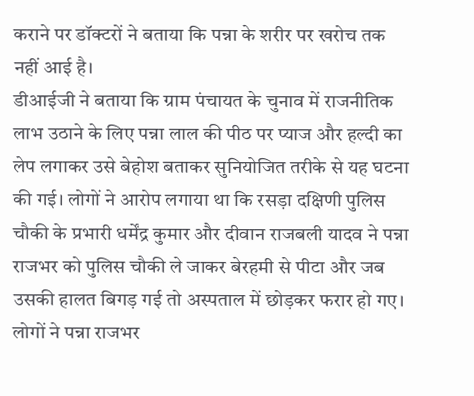कराने पर डॉक्टरों ने बताया कि पन्ना के शरीर पर खरोच तक नहीं आई है।
डीआईजी ने बताया कि ग्राम पंचायत के चुनाव में राजनीतिक लाभ उठाने के लिए पन्ना लाल की पीठ पर प्याज और हल्दी का लेप लगाकर उसे बेहोश बताकर सुनियोजित तरीके से यह घटना की गई। लोगों ने आरोप लगाया था कि रसड़ा दक्षिणी पुलिस चौकी के प्रभारी धर्मेंद्र कुमार और दीवान राजबली यादव ने पन्ना राजभर को पुलिस चौकी ले जाकर बेरहमी से पीटा और जब उसकी हालत बिगड़ गई तो अस्पताल में छोड़कर फरार हो गए। लोगों ने पन्ना राजभर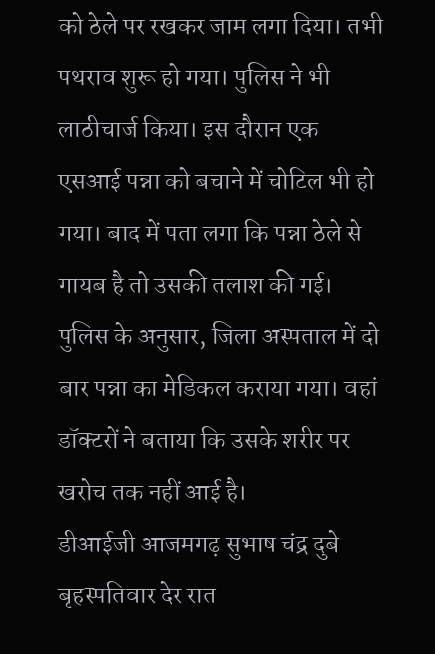को ठेले पर रखकर जाम लगा दिया। तभी पथराव शुरू हो गया। पुलिस ने भी लाठीचार्ज किया। इस दौरान एक एसआई पन्ना को बचाने में चोटिल भी हो गया। बाद में पता लगा कि पन्ना ठेले से गायब है तो उसकी तलाश की गई। पुलिस के अनुसार, जिला अस्पताल में दो बार पन्ना का मेडिकल कराया गया। वहां डॉक्टरों ने बताया कि उसके शरीर पर खरोच तक नहीं आई है।
डीआईजी आजमगढ़ सुभाष चंद्र दुबे बृहस्पतिवार देर रात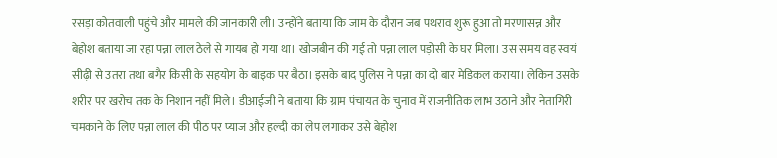रसड़ा कोतवाली पहुंचे और मामले की जानकारी ली। उन्होंने बताया कि जाम के दौरान जब पथराव शुरू हुआ तो मरणासन्न और बेहोश बताया जा रहा पन्ना लाल ठेले से गायब हो गया था। खोजबीन की गई तो पन्ना लाल पड़ोसी के घर मिला। उस समय वह स्वयं सीढ़ी से उतरा तथा बगैर किसी के सहयोग के बाइक पर बैठा। इसके बाद पुलिस ने पन्ना का दो बार मेडिकल कराया। लेकिन उसके शरीर पर खरोच तक के निशान नहीं मिले। डीआईजी ने बताया कि ग्राम पंचायत के चुनाव में राजनीतिक लाभ उठाने और नेतागिरी चमकाने के लिए पन्ना लाल की पीठ पर प्याज और हल्दी का लेप लगाकर उसे बेहोश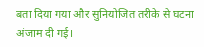बता दिया गया और सुनियोजित तरीके से घटना अंजाम दी गई।